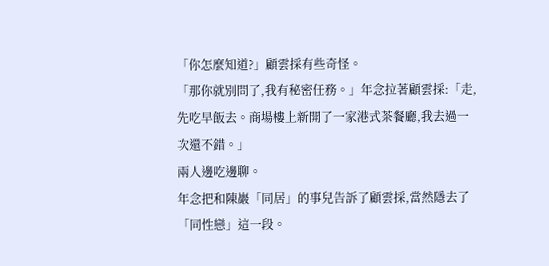「你怎麼知道?」顧雲採有些奇怪。
「那你就別問了,我有秘密任務。」年念拉著顧雲採:「走,先吃早飯去。商場樓上新開了一家港式茶餐廳,我去過一次還不錯。」
兩人邊吃邊聊。
年念把和陳巖「同居」的事兒告訴了顧雲採,當然隱去了「同性戀」這一段。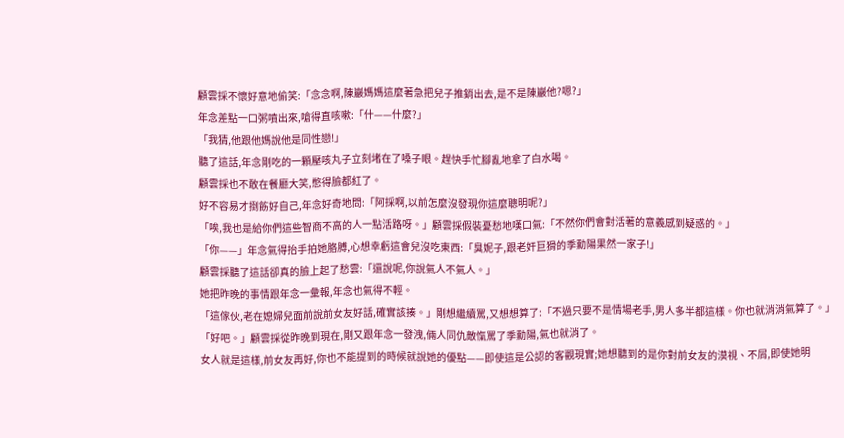顧雲採不懷好意地偷笑:「念念啊,陳巖媽媽這麼著急把兒子推銷出去,是不是陳巖他?嗯?」
年念差點一口粥噴出來,嗆得直咳嗽:「什——什麼?」
「我猜,他跟他媽說他是同性戀!」
聽了這話,年念剛吃的一顆壓咳丸子立刻堵在了嗓子眼。趕快手忙腳亂地拿了白水喝。
顧雲採也不敢在餐廳大笑,憋得臉都紅了。
好不容易才捯飭好自己,年念好奇地問:「阿採啊,以前怎麼沒發現你這麼聰明呢?」
「唉,我也是給你們這些智商不高的人一點活路呀。」顧雲採假裝憂愁地嘆口氣:「不然你們會對活著的意義感到疑惑的。」
「你——」年念氣得抬手拍她胳膊,心想幸虧這會兒沒吃東西:「臭妮子,跟老奸巨猾的季勳陽果然一家子!」
顧雲採聽了這話卻真的臉上起了愁雲:「還說呢,你說氣人不氣人。」
她把昨晚的事情跟年念一彙報,年念也氣得不輕。
「這傢伙,老在媳婦兒面前說前女友好話,確實該揍。」剛想繼續罵,又想想算了:「不過只要不是情場老手,男人多半都這樣。你也就消消氣算了。」
「好吧。」顧雲採從昨晚到現在,剛又跟年念一發洩,倆人同仇敵愾罵了季勳陽,氣也就消了。
女人就是這樣,前女友再好,你也不能提到的時候就說她的優點——即使這是公認的客觀現實;她想聽到的是你對前女友的漠視、不屑,即使她明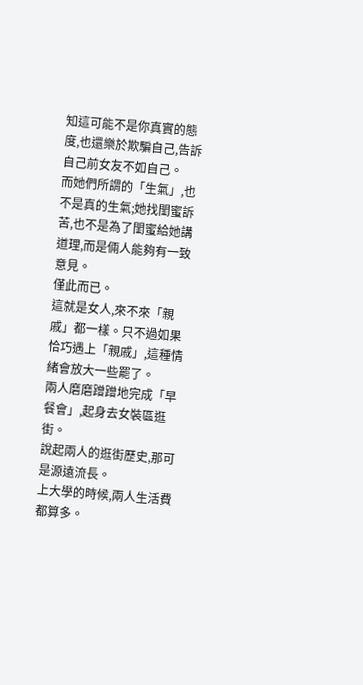知這可能不是你真實的態度,也還樂於欺騙自己,告訴自己前女友不如自己。
而她們所謂的「生氣」,也不是真的生氣;她找閨蜜訴苦,也不是為了閨蜜給她講道理,而是倆人能夠有一致意見。
僅此而已。
這就是女人,來不來「親戚」都一樣。只不過如果恰巧遇上「親戚」,這種情緒會放大一些罷了。
兩人磨磨蹭蹭地完成「早餐會」,起身去女裝區逛街。
說起兩人的逛街歷史,那可是源遠流長。
上大學的時候,兩人生活費都算多。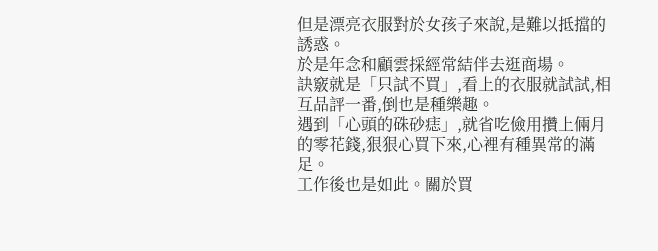但是漂亮衣服對於女孩子來說,是難以抵擋的誘惑。
於是年念和顧雲採經常結伴去逛商場。
訣竅就是「只試不買」,看上的衣服就試試,相互品評一番,倒也是種樂趣。
遇到「心頭的硃砂痣」,就省吃儉用攢上倆月的零花錢,狠狠心買下來,心裡有種異常的滿足。
工作後也是如此。關於買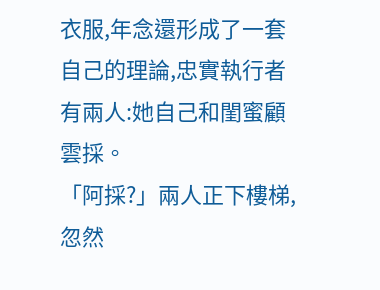衣服,年念還形成了一套自己的理論,忠實執行者有兩人:她自己和閨蜜顧雲採。
「阿採?」兩人正下樓梯,忽然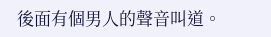後面有個男人的聲音叫道。